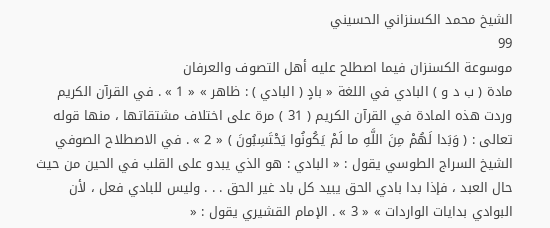الشيخ محمد الكسنزاني الحسيني
99
موسوعة الكسنزان فيما اصطلح عليه أهل التصوف والعرفان
مادة ( ب د و ) البادي في اللغة « بادٍ ( البادي ) : ظاهر » « 1 » . في القرآن الكريم وردت هذه المادة في القرآن الكريم ( 31 ) مرة على اختلاف مشتقاتها ، منها قوله تعالى : ( وَبَدا لَهُمْ مِنَ اللَّهِ ما لَمْ يَكُونُوا يَحْتَسِبُونَ ) « 2 » . في الاصطلاح الصوفي الشيخ السراج الطوسي يقول : « البادي : هو الذي يبدو على القلب في الحين من حيث حال العبد ، فإذا بدا بادي الحق يبيد كل باد غير الحق . . . وليس للبادي فعل ، لأن البوادي بدايات الواردات » « 3 » . الإمام القشيري يقول : «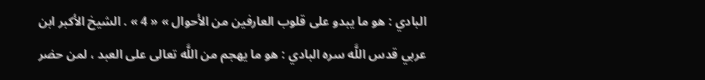البادي : هو ما يبدو على قلوب العارفين من الأحوال » « 4 » . الشيخ الأكبر ابن عربي قدس اللَّه سره البادي : هو ما يهجم من اللَّه تعالى على العبد ، لمن حضر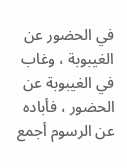في الحضور عن الغيبوبة ، وغاب في الغيبوبة عن الحضور ، فأباده عن الرسوم أجمع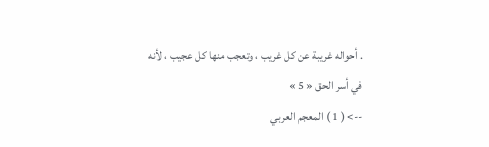. أحواله غريبة عن كل غريب ، وتعجب منها كل عجيب ، لأنه في أسر الحق « 5 »
--> ( 1 ) المعجم العربي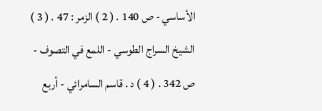الأساسي - ص 140 . ( 2 ) الزمر : 47 . ( 3 ) الشيخ السراج الطوسي - اللمع في التصوف - ص 342 . ( 4 ) د . قاسم السامرائي - أربع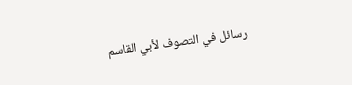رسائل في التصوف لأبي القاسم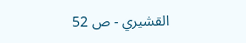القشيري - ص 52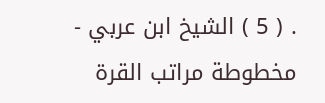. ( 5 ) الشيخ ابن عربي - مخطوطة مراتب القرة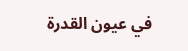في عيون القدرة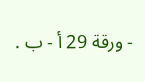- ورقة 29 أ - ب .